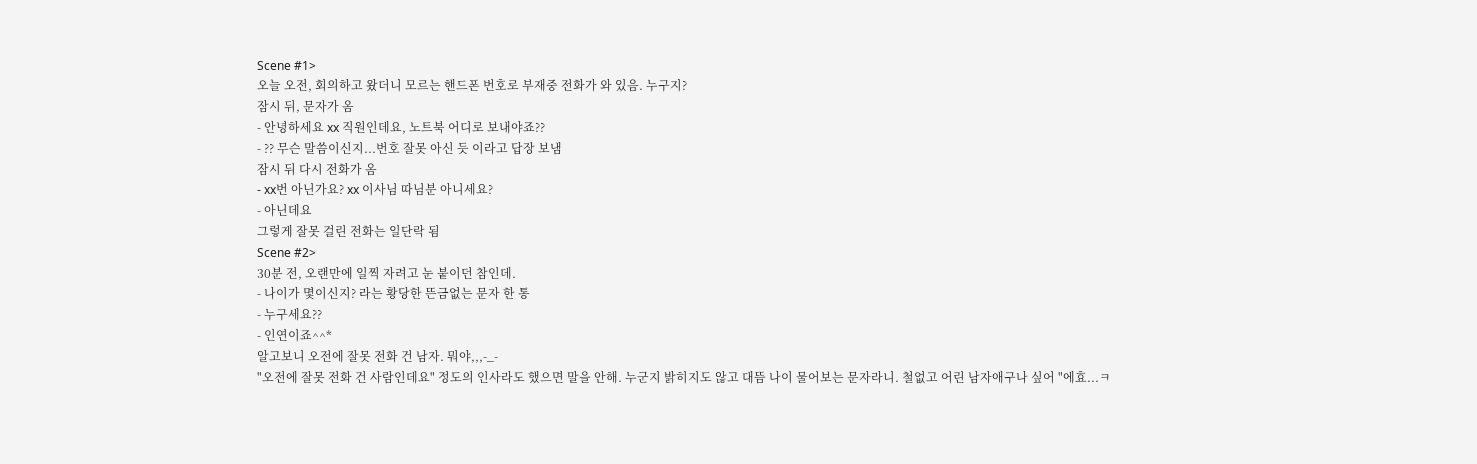Scene #1>
오늘 오전, 회의하고 왔더니 모르는 핸드폰 번호로 부재중 전화가 와 있음. 누구지?
잠시 뒤, 문자가 옴
- 안녕하세요 xx 직원인데요, 노트북 어디로 보내야죠??
- ?? 무슨 말씀이신지...번호 잘못 아신 듯 이라고 답장 보냄
잠시 뒤 다시 전화가 옴
- xx번 아닌가요? xx 이사님 따님분 아니세요?
- 아닌데요
그렇게 잘못 걸린 전화는 일단락 됨
Scene #2>
30분 전, 오랜만에 일찍 자려고 눈 붙이던 참인데.
- 나이가 몇이신지? 라는 황당한 뜬금없는 문자 한 통
- 누구세요??
- 인연이죠^^*
알고보니 오전에 잘못 전화 건 남자. 뭐야,,,-_-
"오전에 잘못 전화 건 사람인데요" 정도의 인사라도 했으면 말을 안해. 누군지 밝히지도 않고 대뜸 나이 물어보는 문자라니. 철없고 어린 남자애구나 싶어 "에효...ㅋ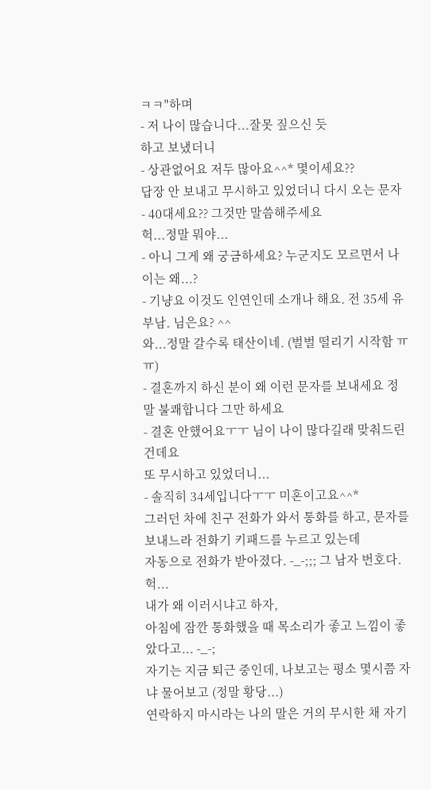ㅋㅋ"하며
- 저 나이 많습니다...잘못 짚으신 듯
하고 보냈더니
- 상관없어요 저두 많아요^^* 몇이세요??
답장 안 보내고 무시하고 있었더니 다시 오는 문자
- 40대세요?? 그것만 말씀해주세요
헉...정말 뭐야...
- 아니 그게 왜 궁금하세요? 누군지도 모르면서 나이는 왜...?
- 기냥요 이것도 인연인데 소개나 해요. 전 35세 유부남. 님은요? ^^
와...정말 갈수록 태산이네. (벌벌 떨리기 시작함 ㅠㅠ)
- 결혼까지 하신 분이 왜 이런 문자를 보내세요 정말 불쾌합니다 그만 하세요
- 결혼 안했어요ㅜㅜ 님이 나이 많다길래 맞춰드린건데요
또 무시하고 있었더니...
- 솔직히 34세입니다ㅜㅜ 미혼이고요^^*
그러던 차에 친구 전화가 와서 통화를 하고, 문자를 보내느라 전화기 키패드를 누르고 있는데
자동으로 전화가 받아졌다. -_-;;; 그 남자 번호다. 헉...
내가 왜 이러시냐고 하자,
아침에 잠깐 통화했을 때 목소리가 좋고 느낌이 좋았다고... -_-;
자기는 지금 퇴근 중인데, 나보고는 평소 몇시쯤 자냐 물어보고 (정말 황당...)
연락하지 마시라는 나의 말은 거의 무시한 채 자기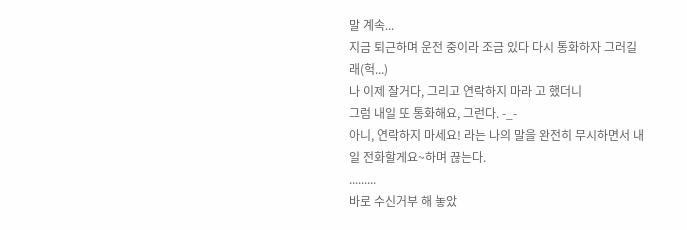말 계속...
지금 퇴근하며 운전 중이라 조금 있다 다시 통화하자 그러길래(헉...)
나 이제 잘거다, 그리고 연락하지 마라 고 했더니
그럼 내일 또 통화해요, 그런다. -_-
아니, 연락하지 마세요! 라는 나의 말을 완전히 무시하면서 내일 전화할게요~하며 끊는다.
.........
바로 수신거부 해 놓았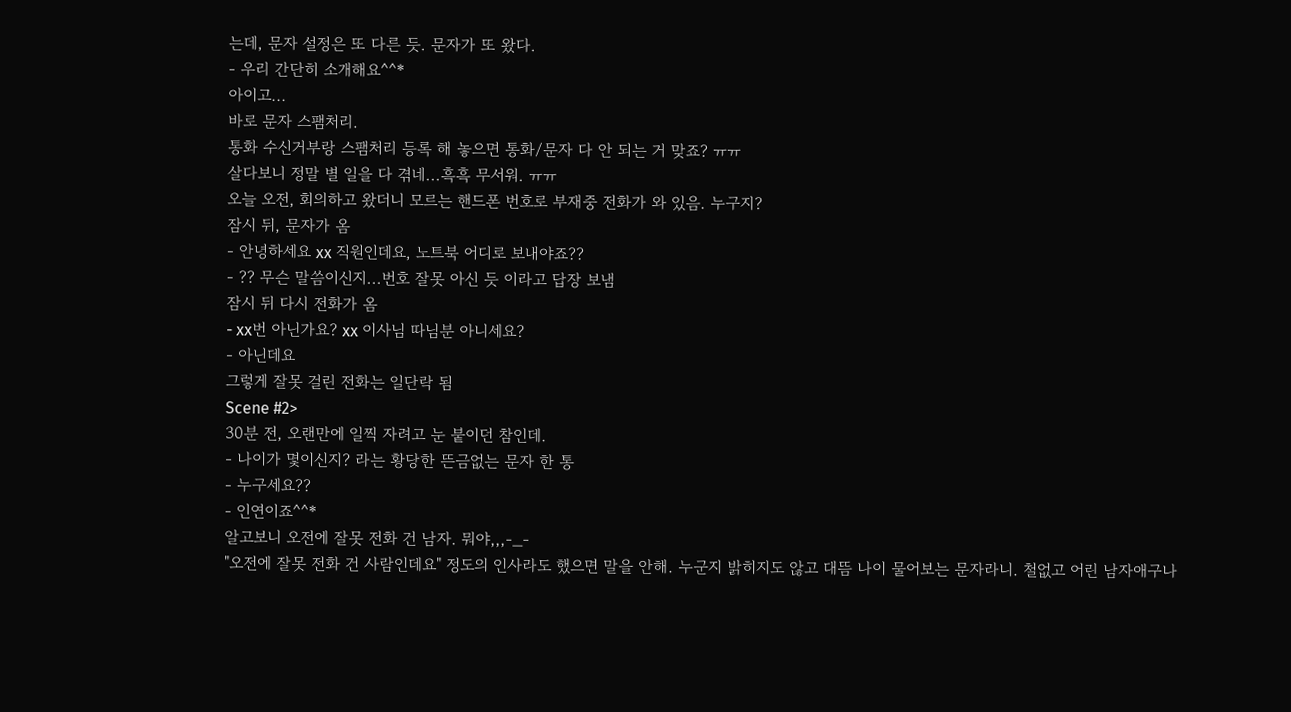는데, 문자 설정은 또 다른 듯. 문자가 또 왔다.
- 우리 간단히 소개해요^^*
아이고...
바로 문자 스팸처리.
통화 수신거부랑 스팸처리 등록 해 놓으면 통화/문자 다 안 되는 거 맞죠? ㅠㅠ
살다보니 정말 별 일을 다 겪네...흑흑 무서워. ㅠㅠ
오늘 오전, 회의하고 왔더니 모르는 핸드폰 번호로 부재중 전화가 와 있음. 누구지?
잠시 뒤, 문자가 옴
- 안녕하세요 xx 직원인데요, 노트북 어디로 보내야죠??
- ?? 무슨 말씀이신지...번호 잘못 아신 듯 이라고 답장 보냄
잠시 뒤 다시 전화가 옴
- xx번 아닌가요? xx 이사님 따님분 아니세요?
- 아닌데요
그렇게 잘못 걸린 전화는 일단락 됨
Scene #2>
30분 전, 오랜만에 일찍 자려고 눈 붙이던 참인데.
- 나이가 몇이신지? 라는 황당한 뜬금없는 문자 한 통
- 누구세요??
- 인연이죠^^*
알고보니 오전에 잘못 전화 건 남자. 뭐야,,,-_-
"오전에 잘못 전화 건 사람인데요" 정도의 인사라도 했으면 말을 안해. 누군지 밝히지도 않고 대뜸 나이 물어보는 문자라니. 철없고 어린 남자애구나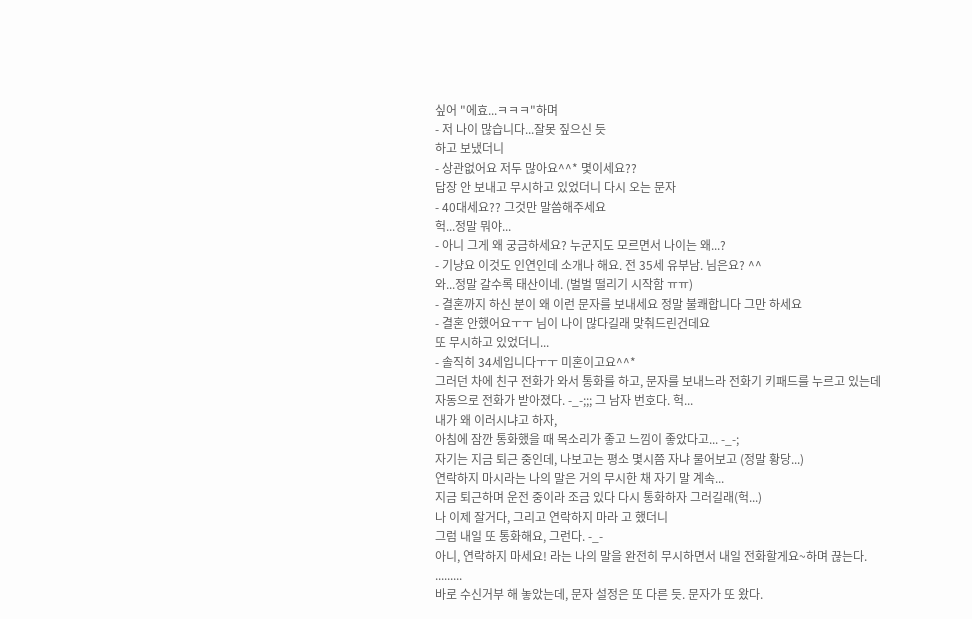싶어 "에효...ㅋㅋㅋ"하며
- 저 나이 많습니다...잘못 짚으신 듯
하고 보냈더니
- 상관없어요 저두 많아요^^* 몇이세요??
답장 안 보내고 무시하고 있었더니 다시 오는 문자
- 40대세요?? 그것만 말씀해주세요
헉...정말 뭐야...
- 아니 그게 왜 궁금하세요? 누군지도 모르면서 나이는 왜...?
- 기냥요 이것도 인연인데 소개나 해요. 전 35세 유부남. 님은요? ^^
와...정말 갈수록 태산이네. (벌벌 떨리기 시작함 ㅠㅠ)
- 결혼까지 하신 분이 왜 이런 문자를 보내세요 정말 불쾌합니다 그만 하세요
- 결혼 안했어요ㅜㅜ 님이 나이 많다길래 맞춰드린건데요
또 무시하고 있었더니...
- 솔직히 34세입니다ㅜㅜ 미혼이고요^^*
그러던 차에 친구 전화가 와서 통화를 하고, 문자를 보내느라 전화기 키패드를 누르고 있는데
자동으로 전화가 받아졌다. -_-;;; 그 남자 번호다. 헉...
내가 왜 이러시냐고 하자,
아침에 잠깐 통화했을 때 목소리가 좋고 느낌이 좋았다고... -_-;
자기는 지금 퇴근 중인데, 나보고는 평소 몇시쯤 자냐 물어보고 (정말 황당...)
연락하지 마시라는 나의 말은 거의 무시한 채 자기 말 계속...
지금 퇴근하며 운전 중이라 조금 있다 다시 통화하자 그러길래(헉...)
나 이제 잘거다, 그리고 연락하지 마라 고 했더니
그럼 내일 또 통화해요, 그런다. -_-
아니, 연락하지 마세요! 라는 나의 말을 완전히 무시하면서 내일 전화할게요~하며 끊는다.
.........
바로 수신거부 해 놓았는데, 문자 설정은 또 다른 듯. 문자가 또 왔다.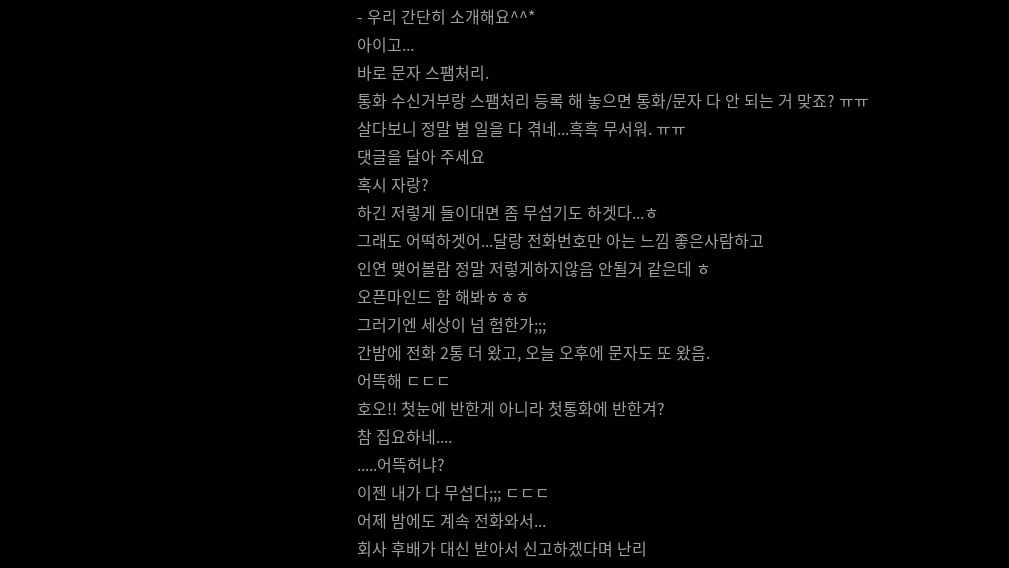- 우리 간단히 소개해요^^*
아이고...
바로 문자 스팸처리.
통화 수신거부랑 스팸처리 등록 해 놓으면 통화/문자 다 안 되는 거 맞죠? ㅠㅠ
살다보니 정말 별 일을 다 겪네...흑흑 무서워. ㅠㅠ
댓글을 달아 주세요
혹시 자랑?
하긴 저렇게 들이대면 좀 무섭기도 하겟다...ㅎ
그래도 어떡하겟어...달랑 전화번호만 아는 느낌 좋은사람하고
인연 맺어볼람 정말 저렇게하지않음 안될거 같은데 ㅎ
오픈마인드 함 해봐ㅎㅎㅎ
그러기엔 세상이 넘 험한가;;;
간밤에 전화 2통 더 왔고, 오늘 오후에 문자도 또 왔음.
어뜩해 ㄷㄷㄷ
호오!! 첫눈에 반한게 아니라 첫통화에 반한겨?
참 집요하네....
.....어뜩허냐?
이젠 내가 다 무섭다;;; ㄷㄷㄷ
어제 밤에도 계속 전화와서...
회사 후배가 대신 받아서 신고하겠다며 난리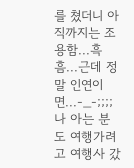를 쳤더니 아직까지는 조용함...흑
흠...근데 정말 인연이면...-_-;;;; 나 아는 분도 여행가려고 여행사 갔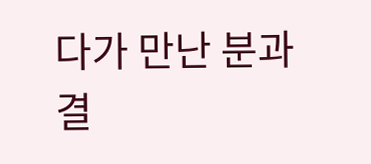다가 만난 분과 결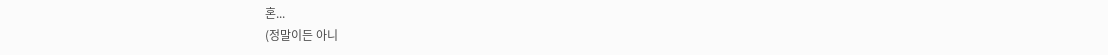혼...
(정말이든 아니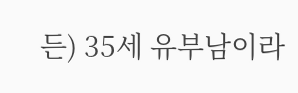든) 35세 유부남이라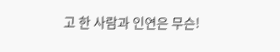고 한 사람과 인연은 무슨!